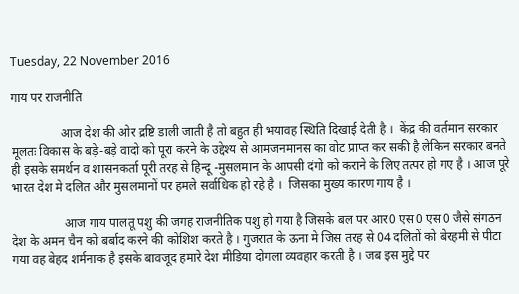Tuesday, 22 November 2016

गाय पर राजनीति

                आज देश की ओर द्रष्टि डाली जाती है तो बहुत ही भयावह स्थिति दिखाई देती है ।  केंद्र की वर्तमान सरकार मूलतः विकास के बड़े-बड़े वादो को पूरा करने के उद्देश्य से आमजनमानस का वोट प्राप्त कर सकी है लेकिन सरकार बनते ही इसके समर्थन व शासनकर्ता पूरी तरह से हिन्दू -मुसलमान के आपसी दंगो को कराने के लिए तत्पर हो गए है । आज पूरे भारत देश मे दलित और मुसलमानों पर हमले सर्वाधिक हो रहे है ।  जिसका मुख्य कारण गाय है ।

                 आज गाय पालतू पशु की जगह राजनीतिक पशु हो गया है जिसके बल पर आर0 एस0 एस0 जैसे संगठन देश के अमन चैन को बर्बाद करने की कोशिश करते है । गुजरात के ऊना मे जिस तरह से 04 दलितों को बेरहमी से पीटा गया वह बेहद शर्मनाक है इसके बावजूद हमारे देश मीडिया दोगला व्यवहार करती है । जब इस मुद्दे पर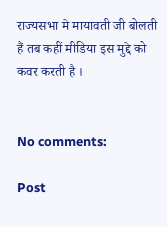राज्यसभा मे मायावती जी बोलती हैं तब कहीं मीडिया इस मुद्दे को कवर करती है ।


No comments:

Post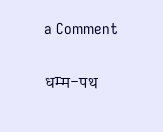a Comment

धम्म-पथ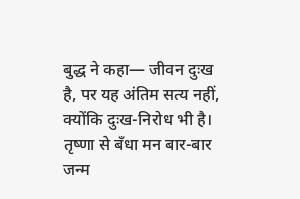बुद्ध ने कहा— जीवन दुःख है, पर यह अंतिम सत्य नहीं, क्योंकि दुःख-निरोध भी है। तृष्णा से बँधा मन बार-बार जन्म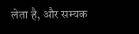लेता है, और सम्यक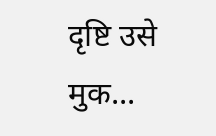दृष्टि उसे मुक...